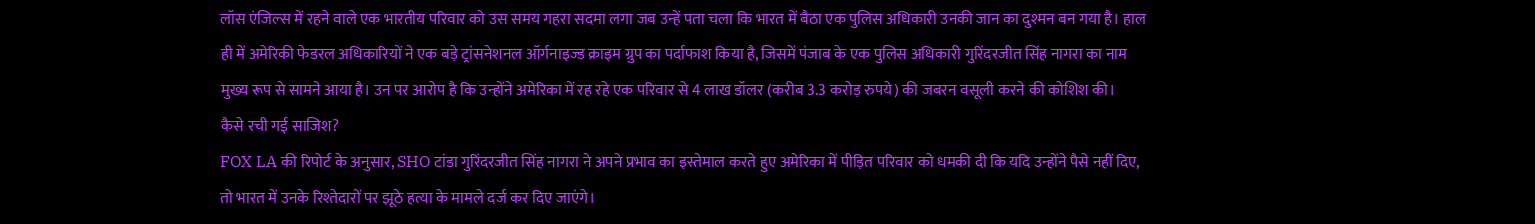लॉस एंजिल्स में रहने वाले एक भारतीय परिवार को उस समय गहरा सदमा लगा जब उन्हें पता चला कि भारत में बैठा एक पुलिस अधिकारी उनकी जान का दुश्मन बन गया है। हाल ही में अमेरिकी फेडरल अधिकारियों ने एक बड़े ट्रांसनेशनल ऑर्गनाइज्ड क्राइम ग्रुप का पर्दाफाश किया है, जिसमें पंजाब के एक पुलिस अधिकारी गुरिंदरजीत सिंह नागरा का नाम मुख्य रूप से सामने आया है। उन पर आरोप है कि उन्होंने अमेरिका में रह रहे एक परिवार से 4 लाख डॉलर (करीब 3.3 करोड़ रुपये) की जबरन वसूली करने की कोशिश की।
कैसे रची गई साजिश?
FOX LA की रिपोर्ट के अनुसार, SHO टांडा गुरिंदरजीत सिंह नागरा ने अपने प्रभाव का इस्तेमाल करते हुए अमेरिका में पीड़ित परिवार को धमकी दी कि यदि उन्होंने पैसे नहीं दिए, तो भारत में उनके रिश्तेदारों पर झूठे हत्या के मामले दर्ज कर दिए जाएंगे।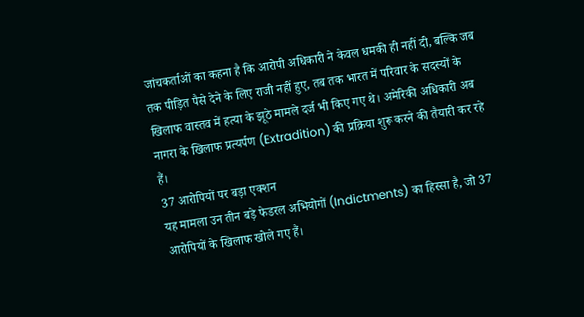जांचकर्ताओं का कहना है कि आरोपी अधिकारी ने केवल धमकी ही नहीं दी, बल्कि जब तक पीड़ित पैसे देने के लिए राजी नहीं हुए, तब तक भारत में परिवार के सदस्यों के खिलाफ वास्तव में हत्या के झूठे मामले दर्ज भी किए गए थे। अमेरिकी अधिकारी अब नागरा के खिलाफ प्रत्यर्पण (Extradition) की प्रक्रिया शुरू करने की तैयारी कर रहे हैं।
37 आरोपियों पर बड़ा एक्शन
यह मामला उन तीन बड़े फेडरल अभियोगों (Indictments) का हिस्सा है, जो 37 आरोपियों के खिलाफ खोले गए हैं।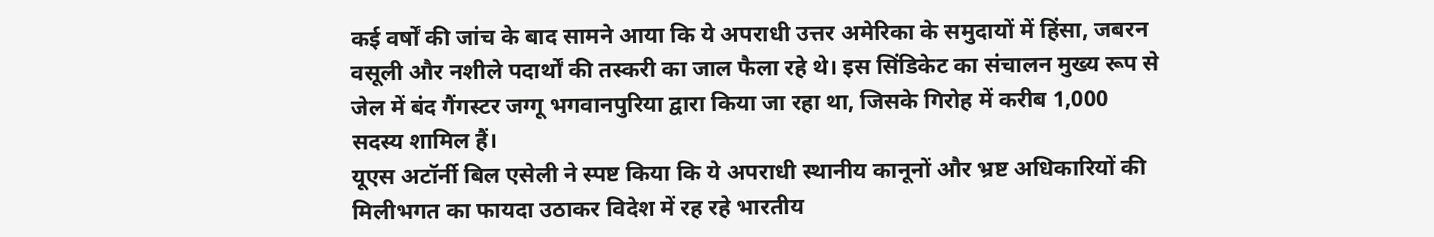कई वर्षों की जांच के बाद सामने आया कि ये अपराधी उत्तर अमेरिका के समुदायों में हिंसा, जबरन वसूली और नशीले पदार्थों की तस्करी का जाल फैला रहे थे। इस सिंडिकेट का संचालन मुख्य रूप से जेल में बंद गैंगस्टर जग्गू भगवानपुरिया द्वारा किया जा रहा था, जिसके गिरोह में करीब 1,000 सदस्य शामिल हैं।
यूएस अटॉर्नी बिल एसेली ने स्पष्ट किया कि ये अपराधी स्थानीय कानूनों और भ्रष्ट अधिकारियों की मिलीभगत का फायदा उठाकर विदेश में रह रहे भारतीय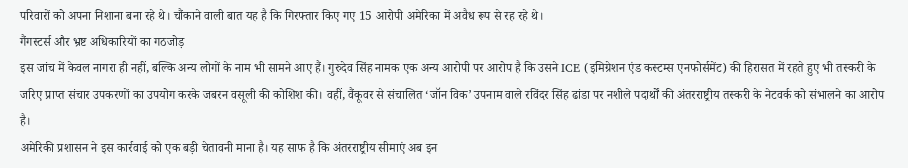परिवारों को अपना निशाना बना रहे थे। चौंकाने वाली बात यह है कि गिरफ्तार किए गए 15 आरोपी अमेरिका में अवैध रूप से रह रहे थे।
गैंगस्टर्स और भ्रष्ट अधिकारियों का गठजोड़
इस जांच में केवल नागरा ही नहीं, बल्कि अन्य लोगों के नाम भी सामने आए हैं। गुरुदेव सिंह नामक एक अन्य आरोपी पर आरोप है कि उसने ICE (इमिग्रेशन एंड कस्टम्स एनफोर्समेंट) की हिरासत में रहते हुए भी तस्करी के जरिए प्राप्त संचार उपकरणों का उपयोग करके जबरन वसूली की कोशिश की। वहीं, वैंकूवर से संचालित ‘जॉन विक’ उपनाम वाले रविंदर सिंह ढांडा पर नशीले पदार्थों की अंतरराष्ट्रीय तस्करी के नेटवर्क को संभालने का आरोप है।
अमेरिकी प्रशासन ने इस कार्रवाई को एक बड़ी चेतावनी माना है। यह साफ है कि अंतरराष्ट्रीय सीमाएं अब इन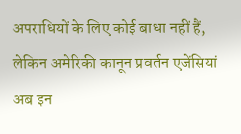अपराधियों के लिए कोई बाधा नहीं हैं, लेकिन अमेरिकी कानून प्रवर्तन एजेंसियां अब इन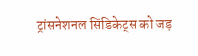ट्रांसनेशनल सिंडिकेट्स को जड़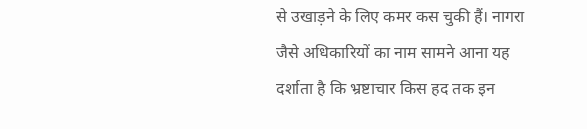से उखाड़ने के लिए कमर कस चुकी हैं। नागरा जैसे अधिकारियों का नाम सामने आना यह दर्शाता है कि भ्रष्टाचार किस हद तक इन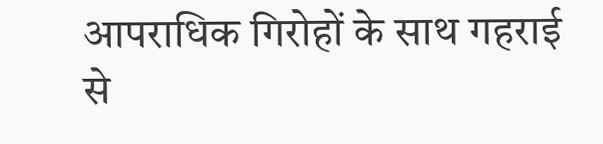आपराधिक गिरोहों के साथ गहराई से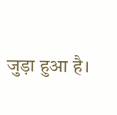जुड़ा हुआ है।